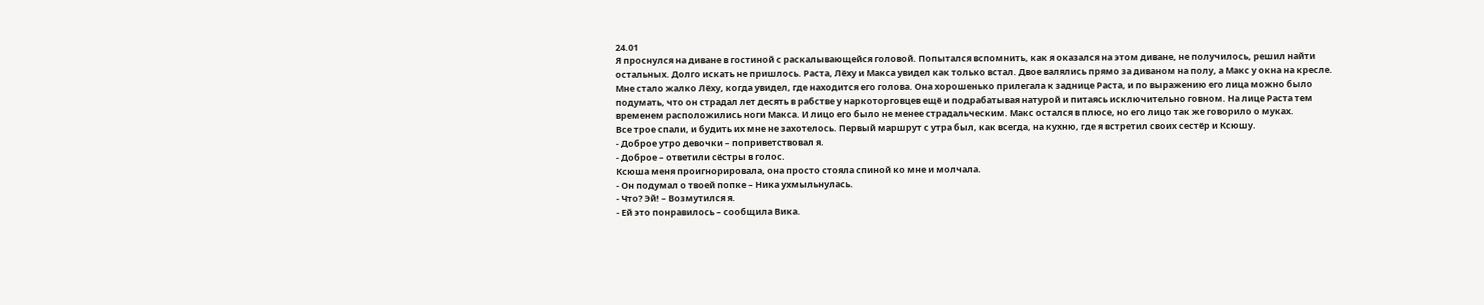24.01
Я проснулся на диване в гостиной с раскалывающейся головой. Попытался вспомнить, как я оказался на этом диване, не получилось, решил найти остальных. Долго искать не пришлось. Раста, Лёху и Макса увидел как только встал. Двое валялись прямо за диваном на полу, а Макс у окна на кресле.
Мне стало жалко Лёху, когда увидел, где находится его голова. Она хорошенько прилегала к заднице Раста, и по выражению его лица можно было подумать, что он страдал лет десять в рабстве у наркоторговцев ещё и подрабатывая натурой и питаясь исключительно говном. На лице Раста тем временем расположились ноги Макса. И лицо его было не менее страдальческим. Макс остался в плюсе, но его лицо так же говорило о муках.
Все трое спали, и будить их мне не захотелось. Первый маршрут с утра был, как всегда, на кухню, где я встретил своих сестёр и Ксюшу.
- Доброе утро девочки – поприветствовал я.
- Доброе – ответили сёстры в голос.
Ксюша меня проигнорировала, она просто стояла спиной ко мне и молчала.
- Он подумал о твоей попке – Ника ухмыльнулась.
- Что? Эй! – Возмутился я.
- Ей это понравилось – сообщила Вика.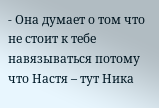- Она думает о том что не стоит к тебе навязываться потому что Настя – тут Ника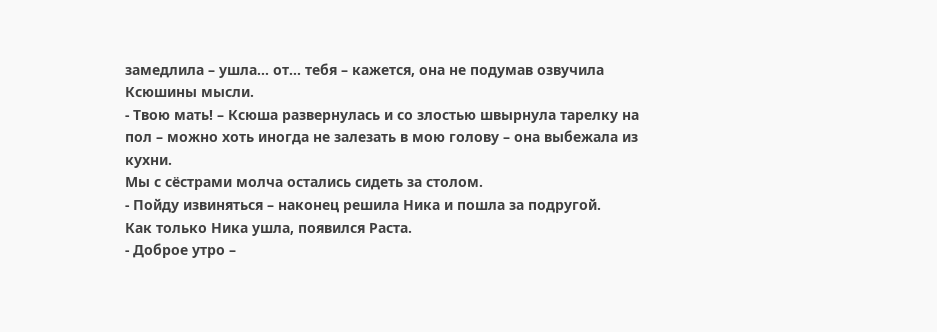замедлила – ушла... от... тебя – кажется, она не подумав озвучила Ксюшины мысли.
- Твою мать! – Ксюша развернулась и со злостью швырнула тарелку на пол – можно хоть иногда не залезать в мою голову – она выбежала из кухни.
Мы с сёстрами молча остались сидеть за столом.
- Пойду извиняться – наконец решила Ника и пошла за подругой.
Как только Ника ушла, появился Раста.
- Доброе утро –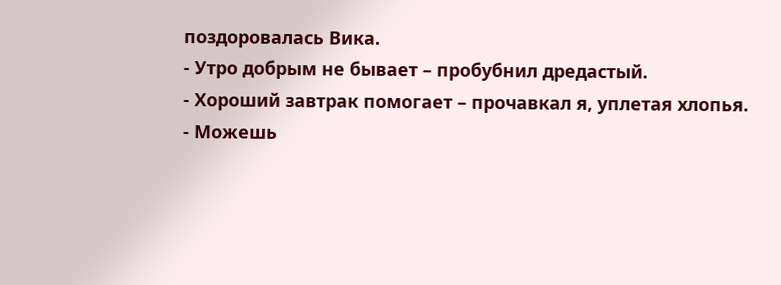поздоровалась Вика.
- Утро добрым не бывает – пробубнил дредастый.
- Хороший завтрак помогает – прочавкал я, уплетая хлопья.
- Можешь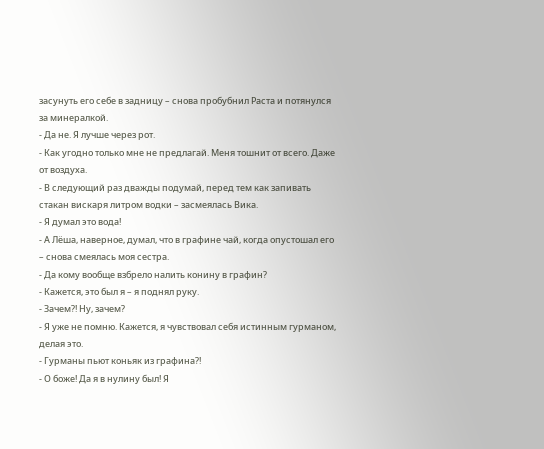засунуть его себе в задницу – снова пробубнил Раста и потянулся за минералкой.
- Да не. Я лучше через рот.
- Как угодно только мне не предлагай. Меня тошнит от всего. Даже от воздуха.
- В следующий раз дважды подумай, перед тем как запивать стакан вискаря литром водки – засмеялась Вика.
- Я думал это вода!
- А Лёша, наверное, думал, что в графине чай, когда опустошал его – снова смеялась моя сестра.
- Да кому вообще взбрело налить конину в графин?
- Кажется, это был я – я поднял руку.
- Зачем?! Ну, зачем?
- Я уже не помню. Кажется, я чувствовал себя истинным гурманом, делая это.
- Гурманы пьют коньяк из графина?!
- О боже! Да я в нулину был! Я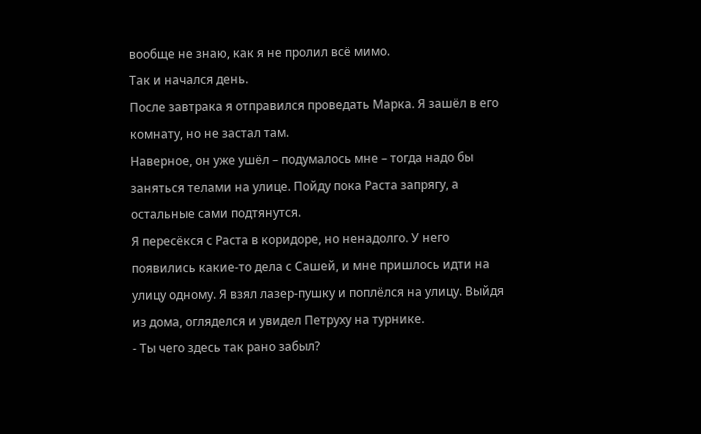вообще не знаю, как я не пролил всё мимо.
Так и начался день.
После завтрака я отправился проведать Марка. Я зашёл в его комнату, но не застал там.
Наверное, он уже ушёл – подумалось мне – тогда надо бы заняться телами на улице. Пойду пока Раста запрягу, а остальные сами подтянутся.
Я пересёкся с Раста в коридоре, но ненадолго. У него появились какие-то дела с Сашей, и мне пришлось идти на улицу одному. Я взял лазер-пушку и поплёлся на улицу. Выйдя из дома, огляделся и увидел Петруху на турнике.
- Ты чего здесь так рано забыл?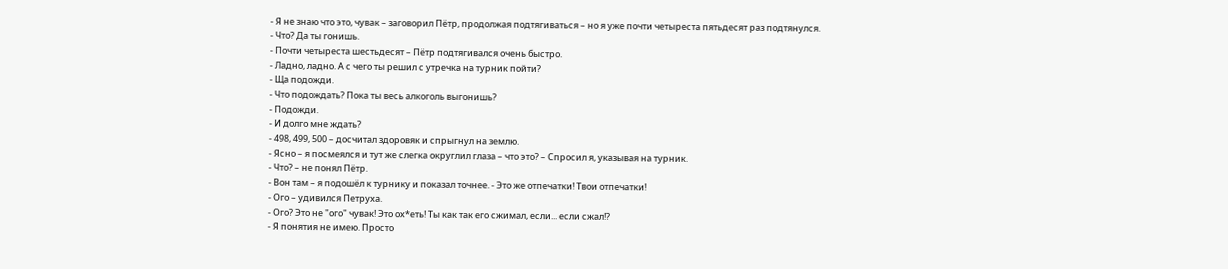- Я не знаю что это, чувак – заговорил Пётр, продолжая подтягиваться – но я уже почти четыреста пятьдесят раз подтянулся.
- Что? Да ты гонишь.
- Почти четыреста шестьдесят – Пётр подтягивался очень быстро.
- Ладно, ладно. А с чего ты решил с утречка на турник пойти?
- Ща подожди.
- Что подождать? Пока ты весь алкоголь выгонишь?
- Подожди.
- И долго мне ждать?
- 498, 499, 500 – досчитал здоровяк и спрыгнул на землю.
- Ясно – я посмеялся и тут же слегка округлил глаза – что это? – Спросил я, указывая на турник.
- Что? – не понял Пётр.
- Вон там – я подошёл к турнику и показал точнее. - Это же отпечатки! Твои отпечатки!
- Ого – удивился Петруха.
- Ого? Это не "ого" чувак! Это ох*еть! Ты как так его сжимал, если... если сжал!?
- Я понятия не имею. Просто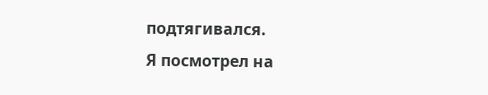подтягивался.
Я посмотрел на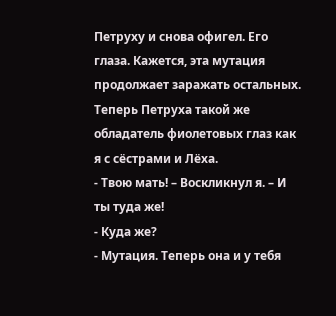Петруху и снова офигел. Его глаза. Кажется, эта мутация продолжает заражать остальных. Теперь Петруха такой же обладатель фиолетовых глаз как я с сёстрами и Лёха.
- Твою мать! – Воскликнул я. – И ты туда же!
- Куда же?
- Мутация. Теперь она и у тебя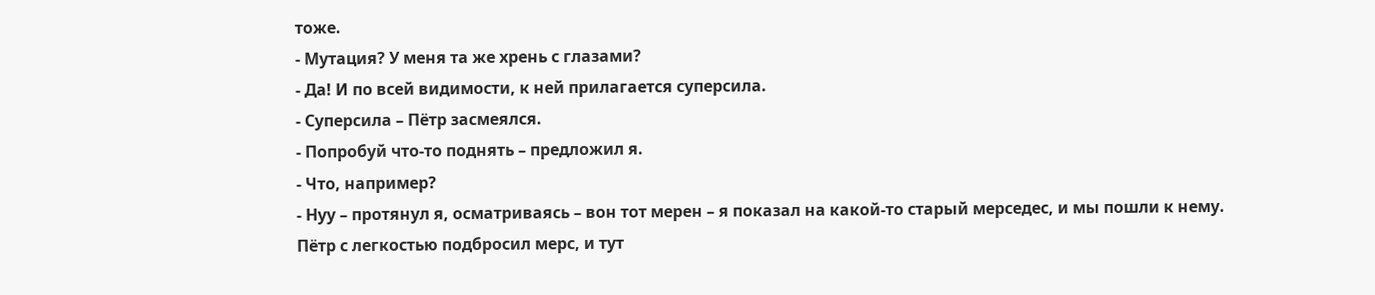тоже.
- Мутация? У меня та же хрень с глазами?
- Да! И по всей видимости, к ней прилагается суперсила.
- Суперсила – Пётр засмеялся.
- Попробуй что-то поднять – предложил я.
- Что, например?
- Нуу – протянул я, осматриваясь – вон тот мерен – я показал на какой-то старый мерседес, и мы пошли к нему.
Пётр с легкостью подбросил мерс, и тут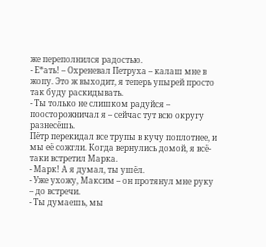же переполнился радостью.
- Е*ать! – Охреневал Петруха – калаш мне в жопу. Это ж выходит, я теперь упырей просто так буду раскидывать.
- Ты только не слишком радуйся – поосторожничал я – сейчас тут всю округу разнесёшь.
Пётр перекидал все трупы в кучу поплотнее, и мы её сожгли. Когда вернулись домой, я всё-таки встретил Марка.
- Марк! А я думал, ты ушёл.
- Уже ухожу, Максим – он протянул мне руку – до встречи.
- Ты думаешь, мы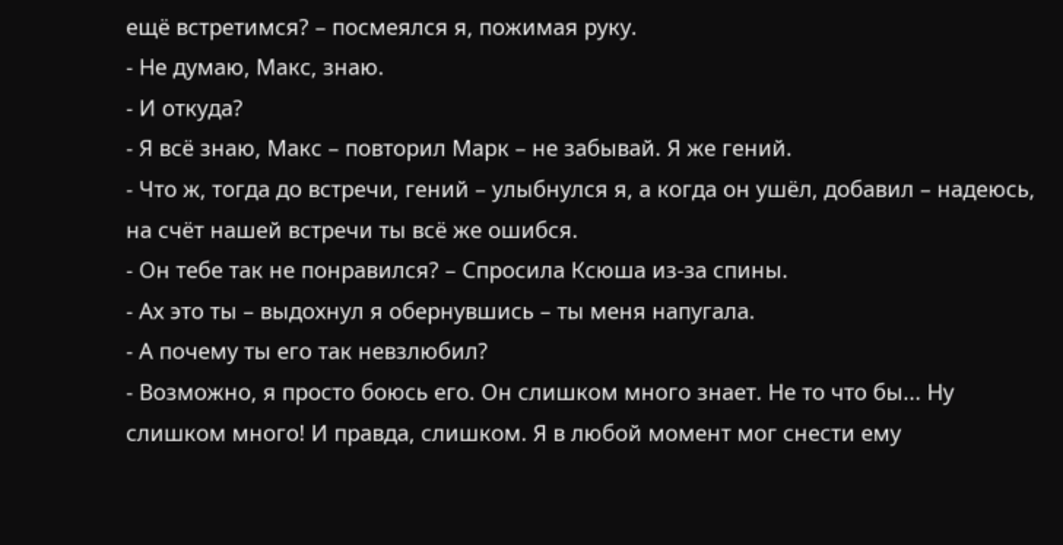ещё встретимся? – посмеялся я, пожимая руку.
- Не думаю, Макс, знаю.
- И откуда?
- Я всё знаю, Макс – повторил Марк – не забывай. Я же гений.
- Что ж, тогда до встречи, гений – улыбнулся я, а когда он ушёл, добавил – надеюсь, на счёт нашей встречи ты всё же ошибся.
- Он тебе так не понравился? – Спросила Ксюша из-за спины.
- Ах это ты – выдохнул я обернувшись – ты меня напугала.
- А почему ты его так невзлюбил?
- Возможно, я просто боюсь его. Он слишком много знает. Не то что бы... Ну слишком много! И правда, слишком. Я в любой момент мог снести ему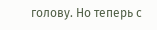голову. Но теперь с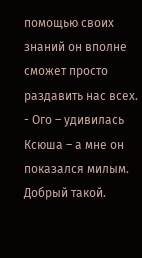помощью своих знаний он вполне сможет просто раздавить нас всех.
- Ого – удивилась Ксюша – а мне он показался милым. Добрый такой.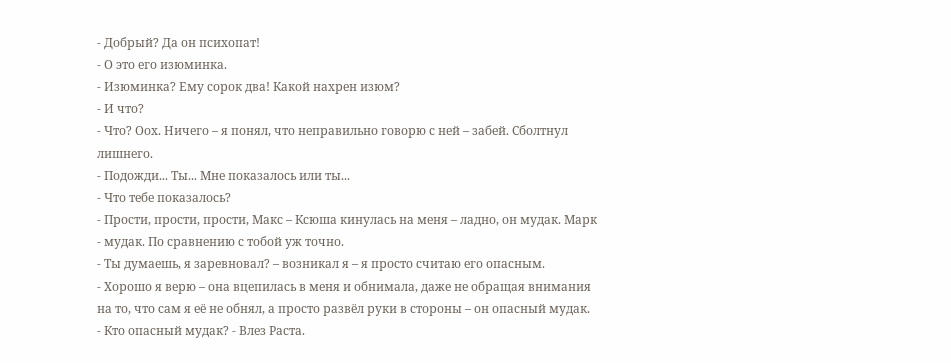- Добрый? Да он психопат!
- О это его изюминка.
- Изюминка? Ему сорок два! Какой нахрен изюм?
- И что?
- Что? Оох. Ничего – я понял, что неправильно говорю с ней – забей. Сболтнул лишнего.
- Подожди... Ты... Мне показалось или ты...
- Что тебе показалось?
- Прости, прости, прости, Макс – Ксюша кинулась на меня – ладно, он мудак. Марк - мудак. По сравнению с тобой уж точно.
- Ты думаешь, я заревновал? – возникал я – я просто считаю его опасным.
- Хорошо я верю – она вцепилась в меня и обнимала, даже не обращая внимания на то, что сам я её не обнял, а просто развёл руки в стороны – он опасный мудак.
- Кто опасный мудак? - Влез Раста.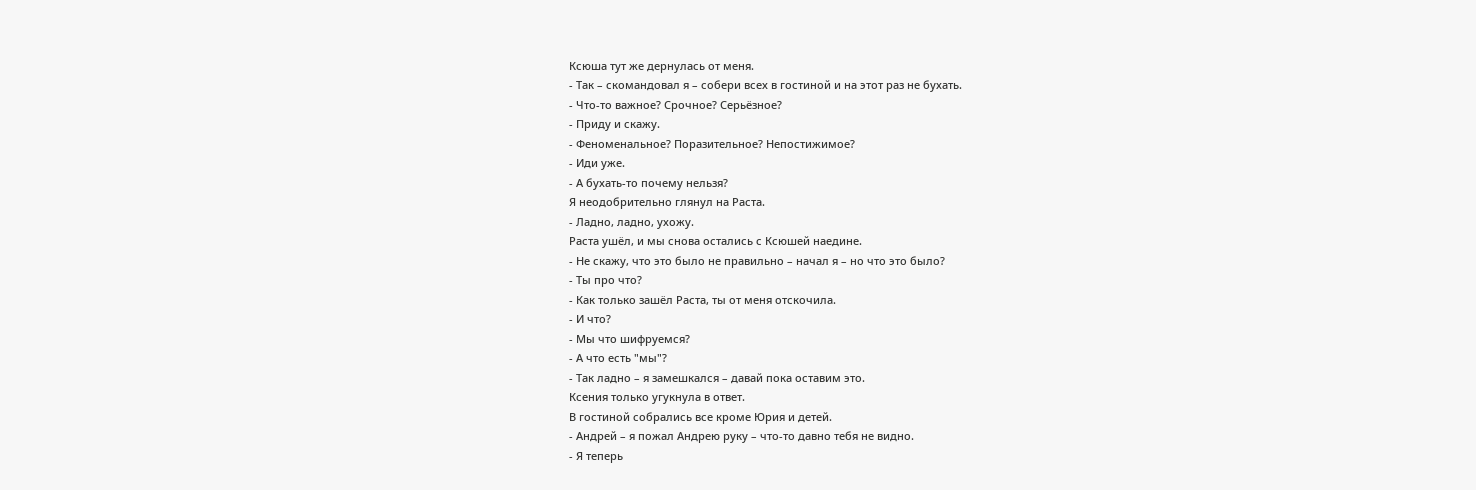Ксюша тут же дернулась от меня.
- Так – скомандовал я – собери всех в гостиной и на этот раз не бухать.
- Что-то важное? Срочное? Серьёзное?
- Приду и скажу.
- Феноменальное? Поразительное? Непостижимое?
- Иди уже.
- А бухать-то почему нельзя?
Я неодобрительно глянул на Раста.
- Ладно, ладно, ухожу.
Раста ушёл, и мы снова остались с Ксюшей наедине.
- Не скажу, что это было не правильно – начал я – но что это было?
- Ты про что?
- Как только зашёл Раста, ты от меня отскочила.
- И что?
- Мы что шифруемся?
- А что есть "мы"?
- Так ладно – я замешкался – давай пока оставим это.
Ксения только угукнула в ответ.
В гостиной собрались все кроме Юрия и детей.
- Андрей – я пожал Андрею руку – что-то давно тебя не видно.
- Я теперь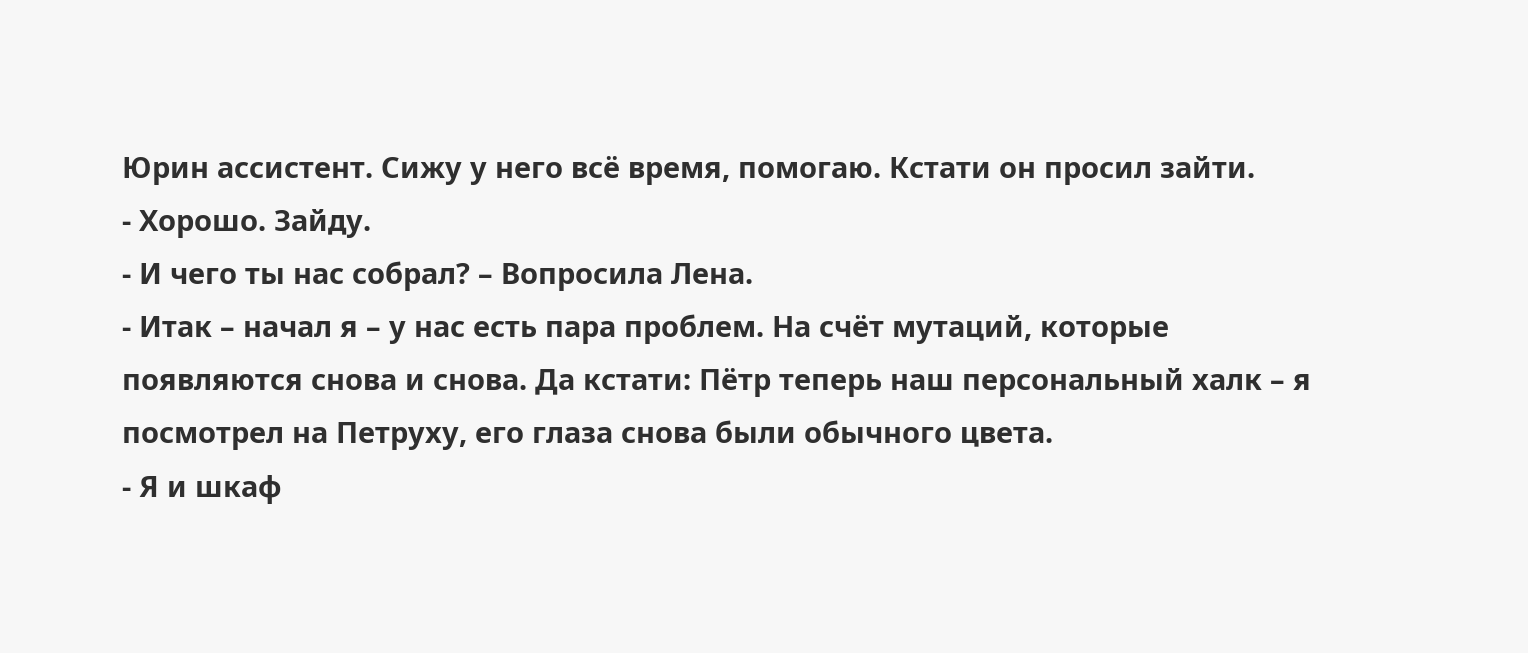Юрин ассистент. Сижу у него всё время, помогаю. Кстати он просил зайти.
- Хорошо. Зайду.
- И чего ты нас собрал? – Вопросила Лена.
- Итак – начал я – у нас есть пара проблем. На счёт мутаций, которые появляются снова и снова. Да кстати: Пётр теперь наш персональный халк – я посмотрел на Петруху, его глаза снова были обычного цвета.
- Я и шкаф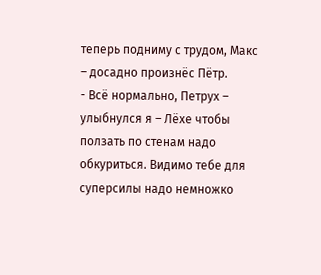теперь подниму с трудом, Макс – досадно произнёс Пётр.
- Всё нормально, Петрух – улыбнулся я – Лёхе чтобы ползать по стенам надо обкуриться. Видимо тебе для суперсилы надо немножко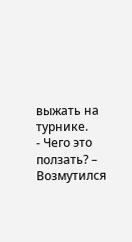выжать на турнике.
- Чего это ползать? – Возмутился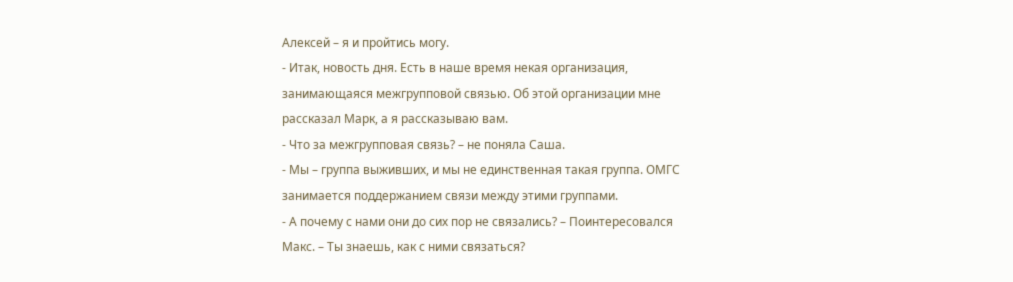Алексей – я и пройтись могу.
- Итак, новость дня. Есть в наше время некая организация, занимающаяся межгрупповой связью. Об этой организации мне рассказал Марк, а я рассказываю вам.
- Что за межгрупповая связь? – не поняла Саша.
- Мы – группа выживших, и мы не единственная такая группа. ОМГС занимается поддержанием связи между этими группами.
- А почему с нами они до сих пор не связались? – Поинтересовался Макс. – Ты знаешь, как с ними связаться?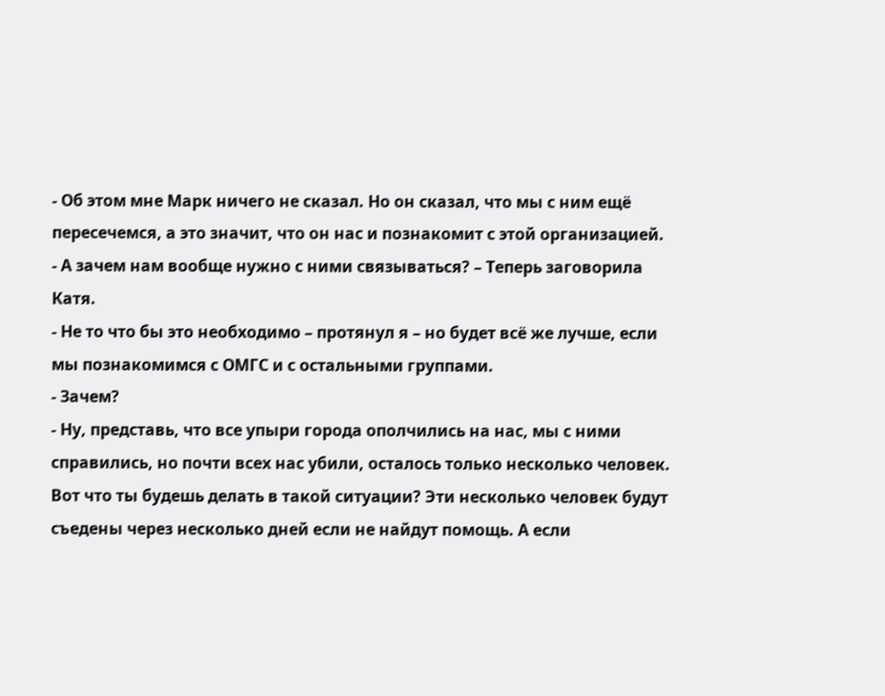- Об этом мне Марк ничего не сказал. Но он сказал, что мы с ним ещё пересечемся, а это значит, что он нас и познакомит с этой организацией.
- А зачем нам вообще нужно с ними связываться? – Теперь заговорила Катя.
- Не то что бы это необходимо – протянул я – но будет всё же лучше, если мы познакомимся с ОМГС и с остальными группами.
- Зачем?
- Ну, представь, что все упыри города ополчились на нас, мы с ними справились, но почти всех нас убили, осталось только несколько человек. Вот что ты будешь делать в такой ситуации? Эти несколько человек будут съедены через несколько дней если не найдут помощь. А если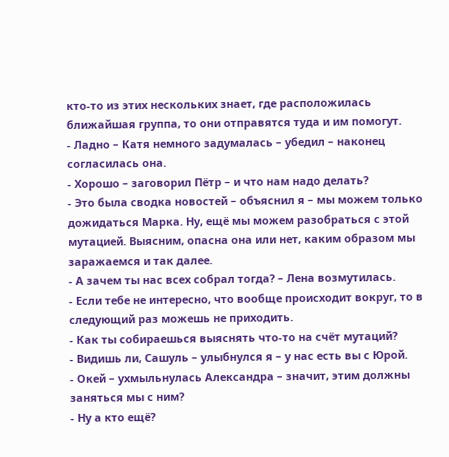кто-то из этих нескольких знает, где расположилась ближайшая группа, то они отправятся туда и им помогут.
- Ладно – Катя немного задумалась – убедил – наконец согласилась она.
- Хорошо – заговорил Пётр – и что нам надо делать?
- Это была сводка новостей – объяснил я – мы можем только дожидаться Марка. Ну, ещё мы можем разобраться с этой мутацией. Выясним, опасна она или нет, каким образом мы заражаемся и так далее.
- А зачем ты нас всех собрал тогда? – Лена возмутилась.
- Если тебе не интересно, что вообще происходит вокруг, то в следующий раз можешь не приходить.
- Как ты собираешься выяснять что-то на счёт мутаций?
- Видишь ли, Сашуль – улыбнулся я – у нас есть вы с Юрой.
- Окей – ухмыльнулась Александра – значит, этим должны заняться мы с ним?
- Ну а кто ещё?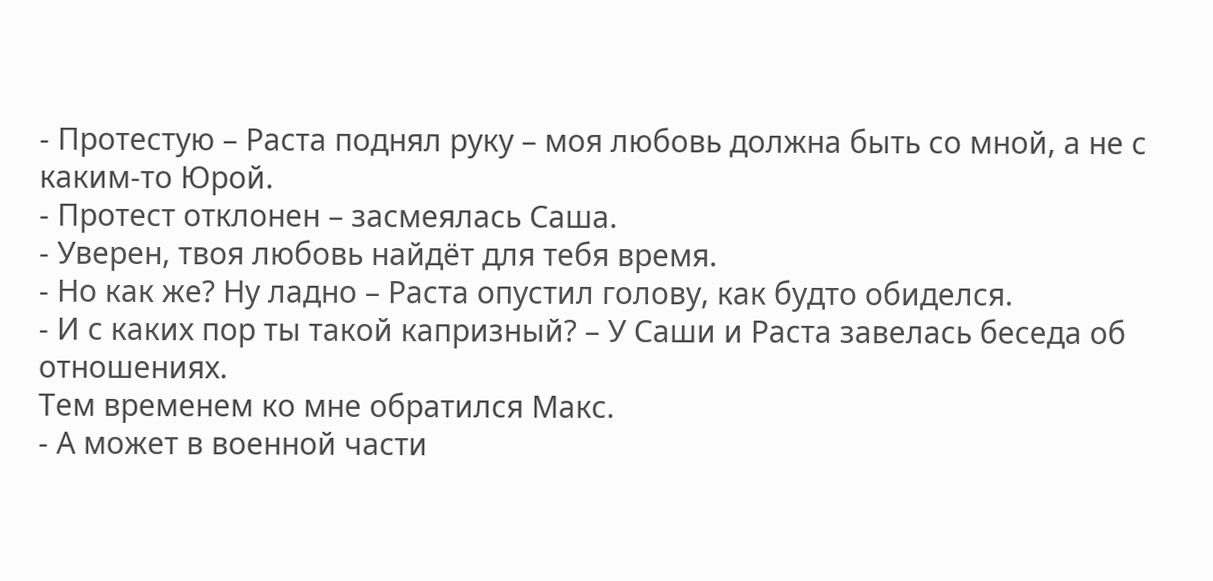- Протестую – Раста поднял руку – моя любовь должна быть со мной, а не с каким-то Юрой.
- Протест отклонен – засмеялась Саша.
- Уверен, твоя любовь найдёт для тебя время.
- Но как же? Ну ладно – Раста опустил голову, как будто обиделся.
- И с каких пор ты такой капризный? – У Саши и Раста завелась беседа об отношениях.
Тем временем ко мне обратился Макс.
- А может в военной части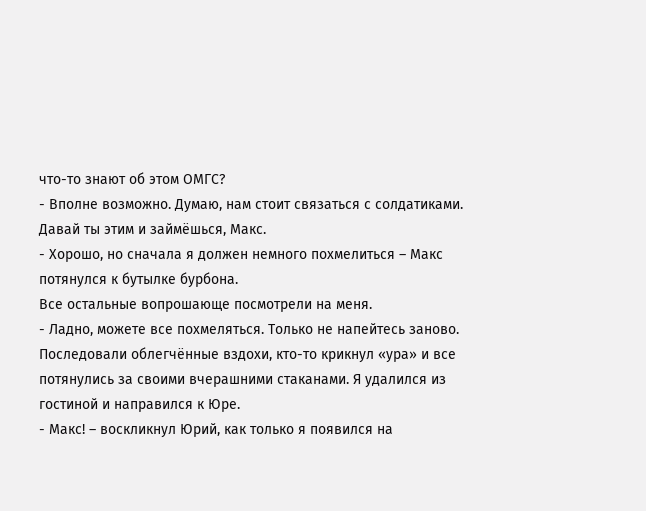что-то знают об этом ОМГС?
- Вполне возможно. Думаю, нам стоит связаться с солдатиками. Давай ты этим и займёшься, Макс.
- Хорошо, но сначала я должен немного похмелиться – Макс потянулся к бутылке бурбона.
Все остальные вопрошающе посмотрели на меня.
- Ладно, можете все похмеляться. Только не напейтесь заново.
Последовали облегчённые вздохи, кто-то крикнул «ура» и все потянулись за своими вчерашними стаканами. Я удалился из гостиной и направился к Юре.
- Макс! – воскликнул Юрий, как только я появился на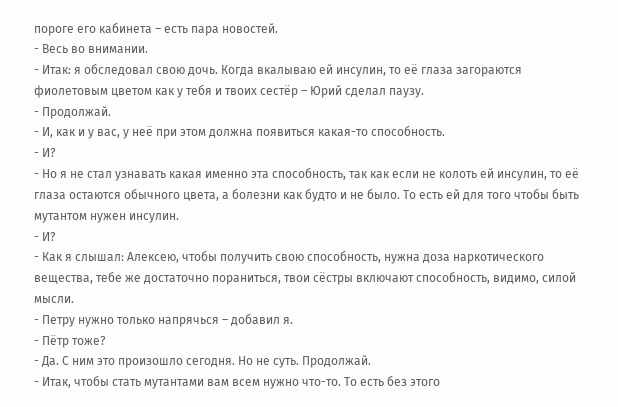пороге его кабинета – есть пара новостей.
- Весь во внимании.
- Итак: я обследовал свою дочь. Когда вкалываю ей инсулин, то её глаза загораются фиолетовым цветом как у тебя и твоих сестёр – Юрий сделал паузу.
- Продолжай.
- И, как и у вас, у неё при этом должна появиться какая-то способность.
- И?
- Но я не стал узнавать какая именно эта способность, так как если не колоть ей инсулин, то её глаза остаются обычного цвета, а болезни как будто и не было. То есть ей для того чтобы быть мутантом нужен инсулин.
- И?
- Как я слышал: Алексею, чтобы получить свою способность, нужна доза наркотического вещества, тебе же достаточно пораниться, твои сёстры включают способность, видимо, силой мысли.
- Петру нужно только напрячься – добавил я.
- Пётр тоже?
- Да. С ним это произошло сегодня. Но не суть. Продолжай.
- Итак, чтобы стать мутантами вам всем нужно что-то. То есть без этого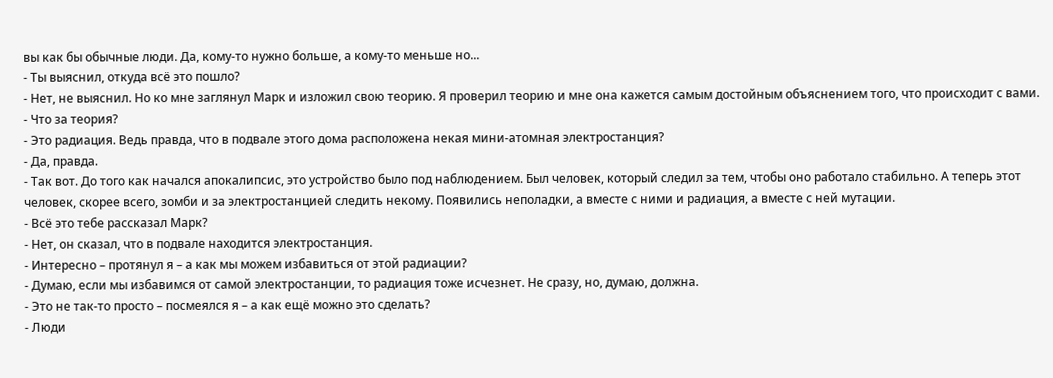вы как бы обычные люди. Да, кому-то нужно больше, а кому-то меньше но...
- Ты выяснил, откуда всё это пошло?
- Нет, не выяснил. Но ко мне заглянул Марк и изложил свою теорию. Я проверил теорию и мне она кажется самым достойным объяснением того, что происходит с вами.
- Что за теория?
- Это радиация. Ведь правда, что в подвале этого дома расположена некая мини-атомная электростанция?
- Да, правда.
- Так вот. До того как начался апокалипсис, это устройство было под наблюдением. Был человек, который следил за тем, чтобы оно работало стабильно. А теперь этот человек, скорее всего, зомби и за электростанцией следить некому. Появились неполадки, а вместе с ними и радиация, а вместе с ней мутации.
- Всё это тебе рассказал Марк?
- Нет, он сказал, что в подвале находится электростанция.
- Интересно – протянул я – а как мы можем избавиться от этой радиации?
- Думаю, если мы избавимся от самой электростанции, то радиация тоже исчезнет. Не сразу, но, думаю, должна.
- Это не так-то просто – посмеялся я – а как ещё можно это сделать?
- Люди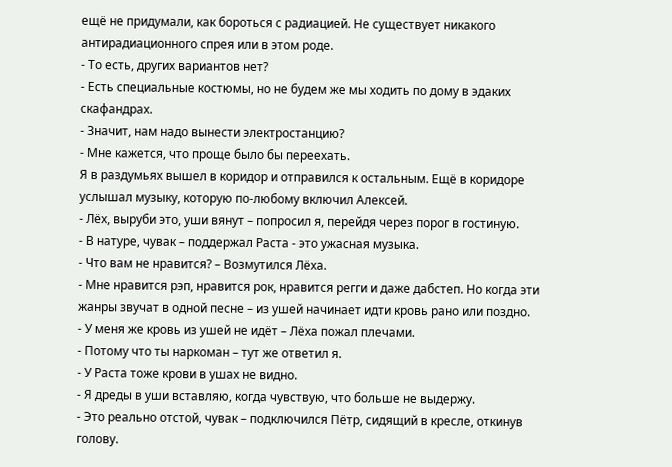ещё не придумали, как бороться с радиацией. Не существует никакого антирадиационного спрея или в этом роде.
- То есть, других вариантов нет?
- Есть специальные костюмы, но не будем же мы ходить по дому в эдаких скафандрах.
- Значит, нам надо вынести электростанцию?
- Мне кажется, что проще было бы переехать.
Я в раздумьях вышел в коридор и отправился к остальным. Ещё в коридоре услышал музыку, которую по-любому включил Алексей.
- Лёх, выруби это, уши вянут – попросил я, перейдя через порог в гостиную.
- В натуре, чувак – поддержал Раста - это ужасная музыка.
- Что вам не нравится? – Возмутился Лёха.
- Мне нравится рэп, нравится рок, нравится регги и даже дабстеп. Но когда эти жанры звучат в одной песне – из ушей начинает идти кровь рано или поздно.
- У меня же кровь из ушей не идёт – Лёха пожал плечами.
- Потому что ты наркоман – тут же ответил я.
- У Раста тоже крови в ушах не видно.
- Я дреды в уши вставляю, когда чувствую, что больше не выдержу.
- Это реально отстой, чувак – подключился Пётр, сидящий в кресле, откинув голову.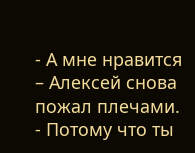- А мне нравится – Алексей снова пожал плечами.
- Потому что ты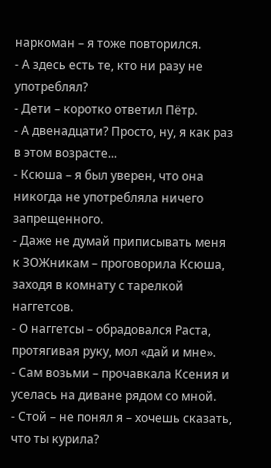наркоман – я тоже повторился.
- А здесь есть те, кто ни разу не употреблял?
- Дети – коротко ответил Пётр.
- А двенадцати? Просто, ну, я как раз в этом возрасте...
- Ксюша – я был уверен, что она никогда не употребляла ничего запрещенного.
- Даже не думай приписывать меня к ЗОЖникам – проговорила Ксюша, заходя в комнату с тарелкой наггетсов.
- О наггетсы – обрадовался Раста, протягивая руку, мол «дай и мне».
- Сам возьми – прочавкала Ксения и уселась на диване рядом со мной.
- Стой – не понял я – хочешь сказать, что ты курила?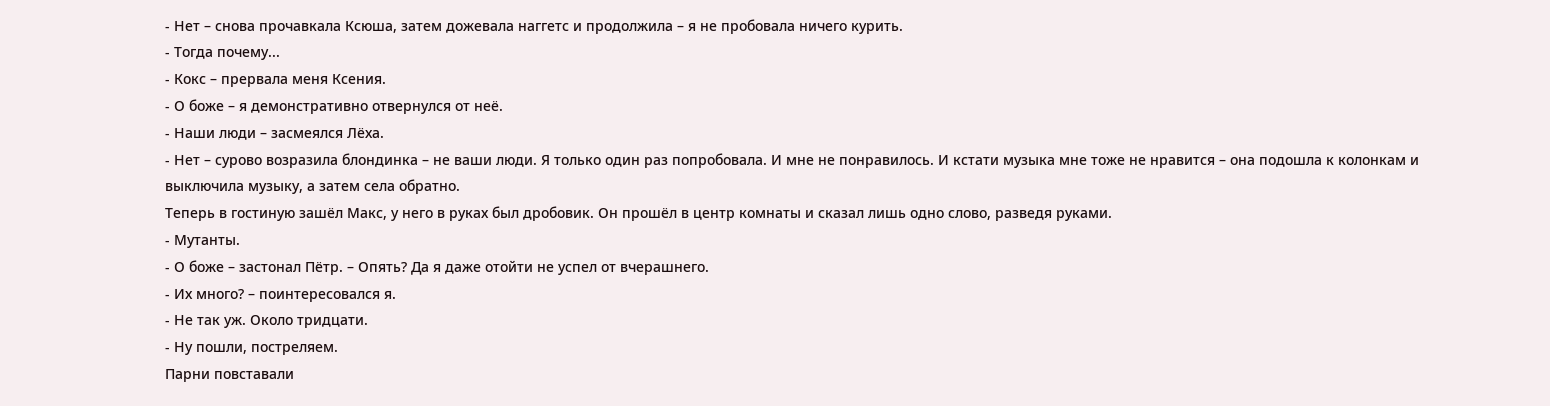- Нет – снова прочавкала Ксюша, затем дожевала наггетс и продолжила – я не пробовала ничего курить.
- Тогда почему...
- Кокс – прервала меня Ксения.
- О боже – я демонстративно отвернулся от неё.
- Наши люди – засмеялся Лёха.
- Нет – сурово возразила блондинка – не ваши люди. Я только один раз попробовала. И мне не понравилось. И кстати музыка мне тоже не нравится – она подошла к колонкам и выключила музыку, а затем села обратно.
Теперь в гостиную зашёл Макс, у него в руках был дробовик. Он прошёл в центр комнаты и сказал лишь одно слово, разведя руками.
- Мутанты.
- О боже – застонал Пётр. – Опять? Да я даже отойти не успел от вчерашнего.
- Их много? – поинтересовался я.
- Не так уж. Около тридцати.
- Ну пошли, постреляем.
Парни повставали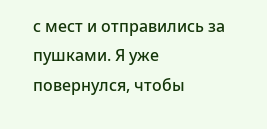с мест и отправились за пушками. Я уже повернулся, чтобы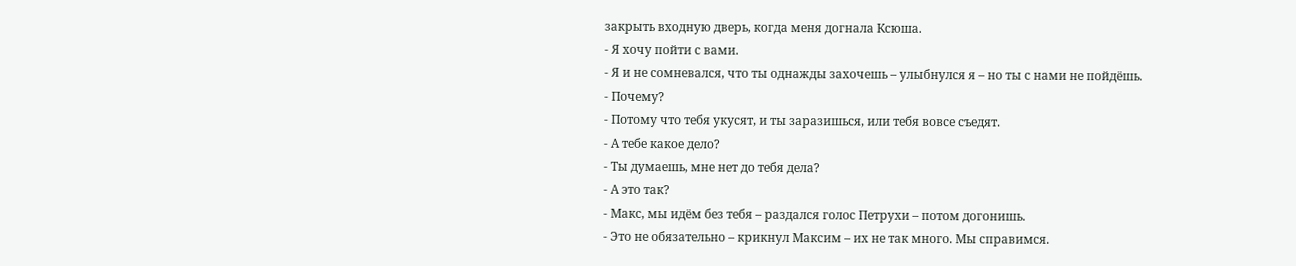закрыть входную дверь, когда меня догнала Ксюша.
- Я хочу пойти с вами.
- Я и не сомневался, что ты однажды захочешь – улыбнулся я – но ты с нами не пойдёшь.
- Почему?
- Потому что тебя укусят, и ты заразишься, или тебя вовсе съедят.
- А тебе какое дело?
- Ты думаешь, мне нет до тебя дела?
- А это так?
- Макс, мы идём без тебя – раздался голос Петрухи – потом догонишь.
- Это не обязательно – крикнул Максим – их не так много. Мы справимся.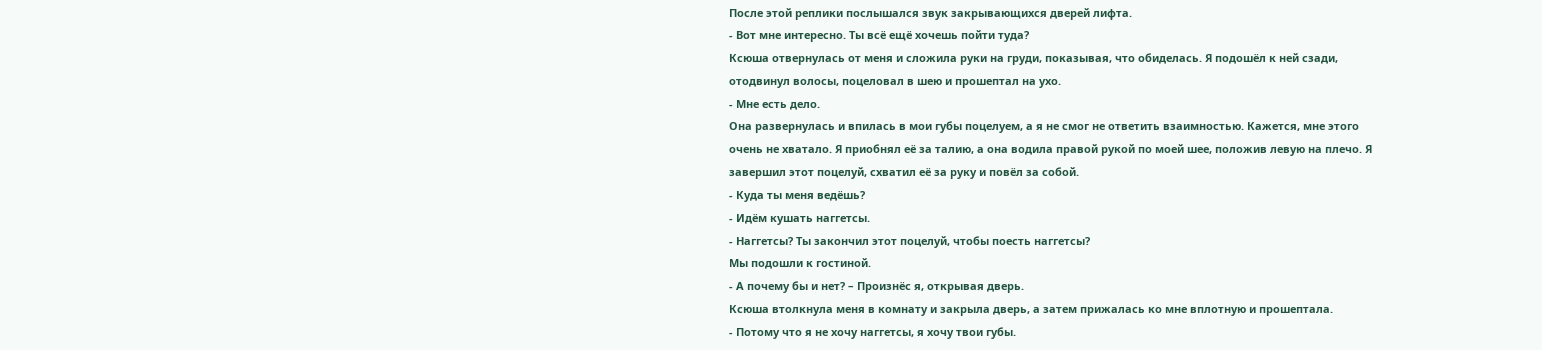После этой реплики послышался звук закрывающихся дверей лифта.
- Вот мне интересно. Ты всё ещё хочешь пойти туда?
Ксюша отвернулась от меня и сложила руки на груди, показывая, что обиделась. Я подошёл к ней сзади, отодвинул волосы, поцеловал в шею и прошептал на ухо.
- Мне есть дело.
Она развернулась и впилась в мои губы поцелуем, а я не смог не ответить взаимностью. Кажется, мне этого очень не хватало. Я приобнял её за талию, а она водила правой рукой по моей шее, положив левую на плечо. Я завершил этот поцелуй, схватил её за руку и повёл за собой.
- Куда ты меня ведёшь?
- Идём кушать наггетсы.
- Наггетсы? Ты закончил этот поцелуй, чтобы поесть наггетсы?
Мы подошли к гостиной.
- А почему бы и нет? – Произнёс я, открывая дверь.
Ксюша втолкнула меня в комнату и закрыла дверь, а затем прижалась ко мне вплотную и прошептала.
- Потому что я не хочу наггетсы, я хочу твои губы.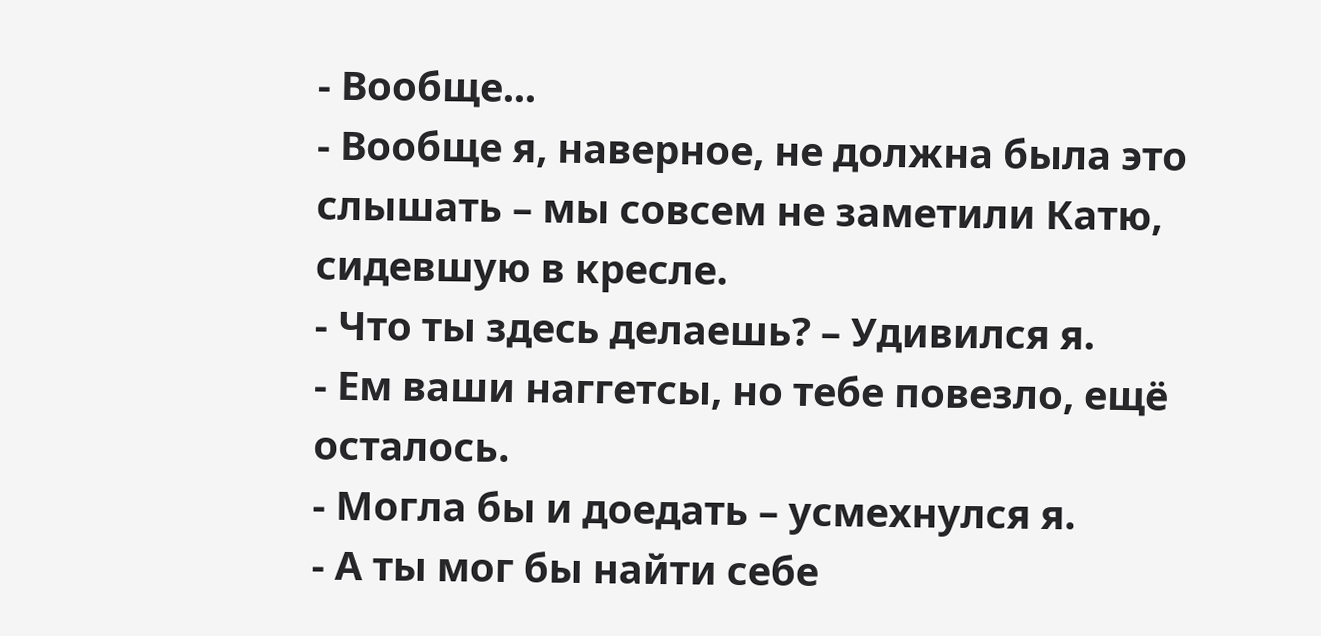- Вообще...
- Вообще я, наверное, не должна была это слышать – мы совсем не заметили Катю, сидевшую в кресле.
- Что ты здесь делаешь? – Удивился я.
- Ем ваши наггетсы, но тебе повезло, ещё осталось.
- Могла бы и доедать – усмехнулся я.
- А ты мог бы найти себе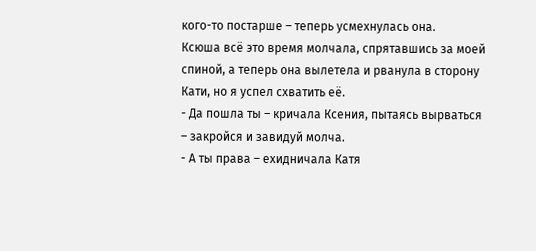кого-то постарше – теперь усмехнулась она.
Ксюша всё это время молчала, спрятавшись за моей спиной, а теперь она вылетела и рванула в сторону Кати, но я успел схватить её.
- Да пошла ты – кричала Ксения, пытаясь вырваться – закройся и завидуй молча.
- А ты права – ехидничала Катя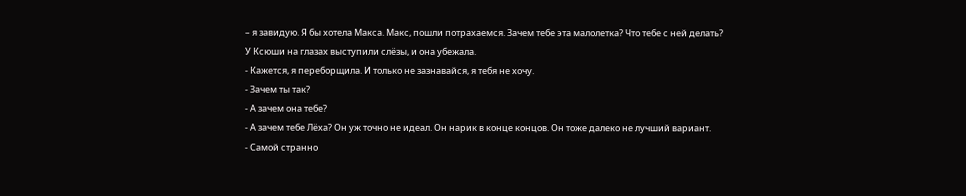– я завидую. Я бы хотела Макса. Макс, пошли потрахаемся. Зачем тебе эта малолетка? Что тебе с ней делать?
У Ксюши на глазах выступили слёзы, и она убежала.
- Кажется, я переборщила. И только не зазнавайся, я тебя не хочу.
- Зачем ты так?
- А зачем она тебе?
- А зачем тебе Лёха? Он уж точно не идеал. Он нарик в конце концов. Он тоже далеко не лучший вариант.
- Самой странно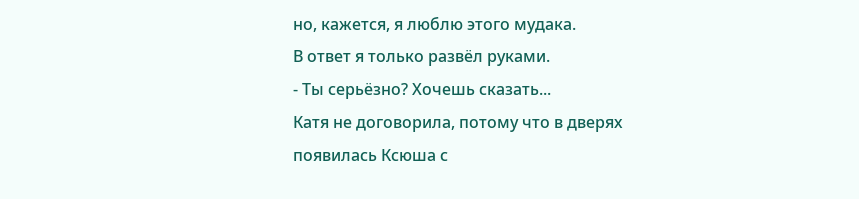но, кажется, я люблю этого мудака.
В ответ я только развёл руками.
- Ты серьёзно? Хочешь сказать...
Катя не договорила, потому что в дверях появилась Ксюша с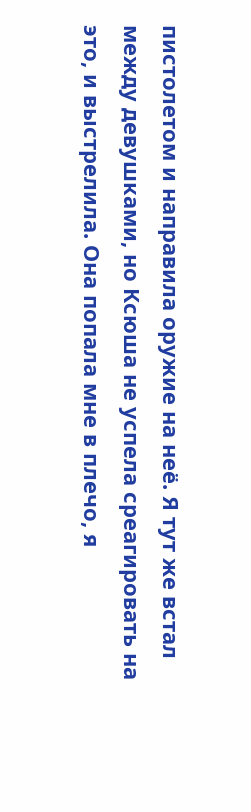пистолетом и направила оружие на неё. Я тут же встал между девушками, но Ксюша не успела среагировать на это, и выстрелила. Она попала мне в плечо, я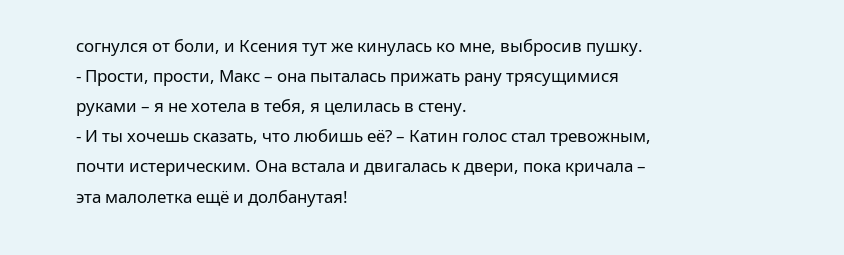согнулся от боли, и Ксения тут же кинулась ко мне, выбросив пушку.
- Прости, прости, Макс – она пыталась прижать рану трясущимися руками – я не хотела в тебя, я целилась в стену.
- И ты хочешь сказать, что любишь её? – Катин голос стал тревожным, почти истерическим. Она встала и двигалась к двери, пока кричала – эта малолетка ещё и долбанутая!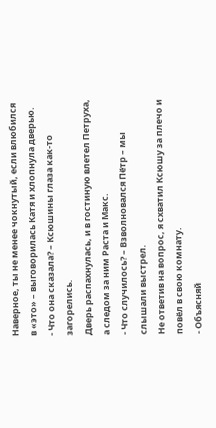Наверное, ты не менее чокнутый, если влюбился в «это» – выговорилась Катя и хлопнула дверью.
- Что она сказала? – Ксюшины глаза как-то загорелись.
Дверь распахнулась, и в гостиную влетел Петруха, а следом за ним Раста и Макс.
- Что случилось? – Взволновался Пётр – мы слышали выстрел.
Не ответив на вопрос, я схватил Ксюшу за плечо и повёл в свою комнату.
- Объясняй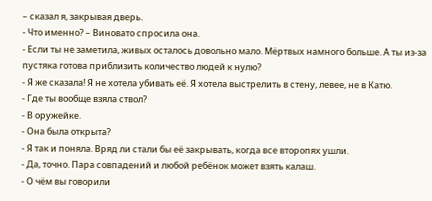– сказал я, закрывая дверь.
- Что именно? – Виновато спросила она.
- Если ты не заметила, живых осталось довольно мало. Мёртвых намного больше. А ты из-за пустяка готова приблизить количество людей к нулю?
- Я же сказала! Я не хотела убивать её. Я хотела выстрелить в стену, левее, не в Катю.
- Где ты вообще взяла ствол?
- В оружейке.
- Она была открыта?
- Я так и поняла. Вряд ли стали бы её закрывать, когда все второпях ушли.
- Да, точно. Пара совпадений и любой ребёнок может взять калаш.
- О чём вы говорили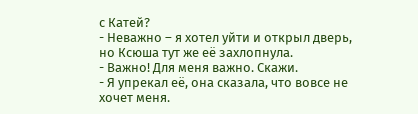с Катей?
- Неважно – я хотел уйти и открыл дверь, но Ксюша тут же её захлопнула.
- Важно! Для меня важно. Скажи.
- Я упрекал её, она сказала, что вовсе не хочет меня.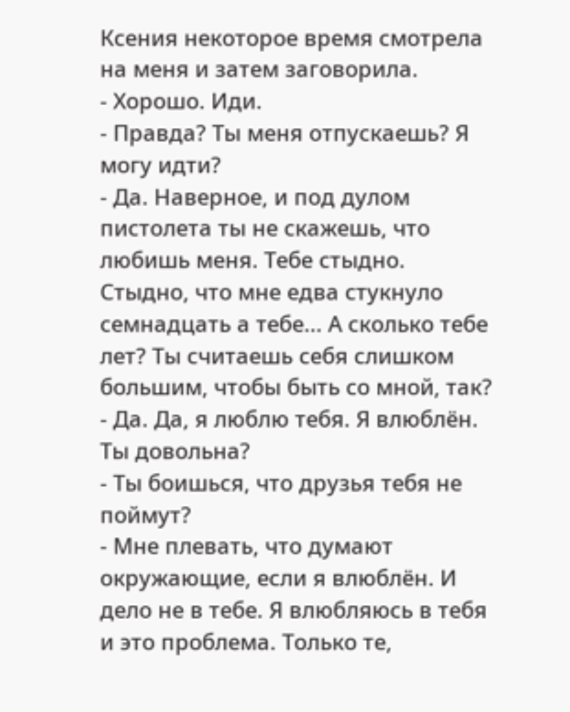Ксения некоторое время смотрела на меня и затем заговорила.
- Хорошо. Иди.
- Правда? Ты меня отпускаешь? Я могу идти?
- Да. Наверное, и под дулом пистолета ты не скажешь, что любишь меня. Тебе стыдно. Стыдно, что мне едва стукнуло семнадцать а тебе... А сколько тебе лет? Ты считаешь себя слишком большим, чтобы быть со мной, так?
- Да. Да, я люблю тебя. Я влюблён. Ты довольна?
- Ты боишься, что друзья тебя не поймут?
- Мне плевать, что думают окружающие, если я влюблён. И дело не в тебе. Я влюбляюсь в тебя и это проблема. Только те,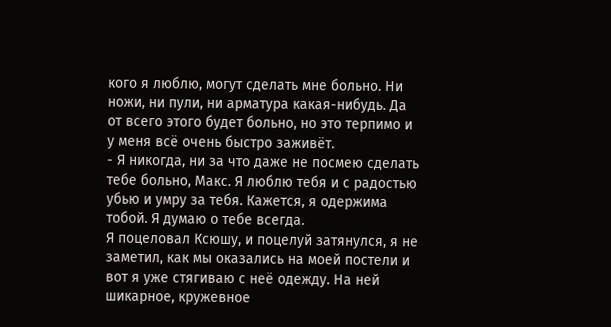кого я люблю, могут сделать мне больно. Ни ножи, ни пули, ни арматура какая-нибудь. Да от всего этого будет больно, но это терпимо и у меня всё очень быстро заживёт.
- Я никогда, ни за что даже не посмею сделать тебе больно, Макс. Я люблю тебя и с радостью убью и умру за тебя. Кажется, я одержима тобой. Я думаю о тебе всегда.
Я поцеловал Ксюшу, и поцелуй затянулся, я не заметил, как мы оказались на моей постели и вот я уже стягиваю с неё одежду. На ней шикарное, кружевное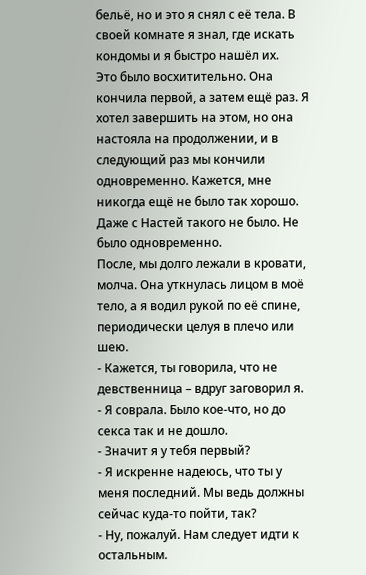бельё, но и это я снял с её тела. В своей комнате я знал, где искать кондомы и я быстро нашёл их.
Это было восхитительно. Она кончила первой, а затем ещё раз. Я хотел завершить на этом, но она настояла на продолжении, и в следующий раз мы кончили одновременно. Кажется, мне никогда ещё не было так хорошо. Даже с Настей такого не было. Не было одновременно.
После, мы долго лежали в кровати, молча. Она уткнулась лицом в моё тело, а я водил рукой по её спине, периодически целуя в плечо или шею.
- Кажется, ты говорила, что не девственница – вдруг заговорил я.
- Я соврала. Было кое-что, но до секса так и не дошло.
- Значит я у тебя первый?
- Я искренне надеюсь, что ты у меня последний. Мы ведь должны сейчас куда-то пойти, так?
- Ну, пожалуй. Нам следует идти к остальным.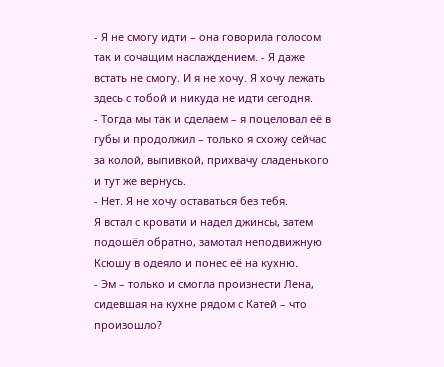- Я не смогу идти – она говорила голосом так и сочащим наслаждением. - Я даже встать не смогу. И я не хочу. Я хочу лежать здесь с тобой и никуда не идти сегодня.
- Тогда мы так и сделаем – я поцеловал её в губы и продолжил – только я схожу сейчас за колой, выпивкой, прихвачу сладенького и тут же вернусь.
- Нет. Я не хочу оставаться без тебя.
Я встал с кровати и надел джинсы, затем подошёл обратно, замотал неподвижную Ксюшу в одеяло и понес её на кухню.
- Эм – только и смогла произнести Лена, сидевшая на кухне рядом с Катей – что произошло?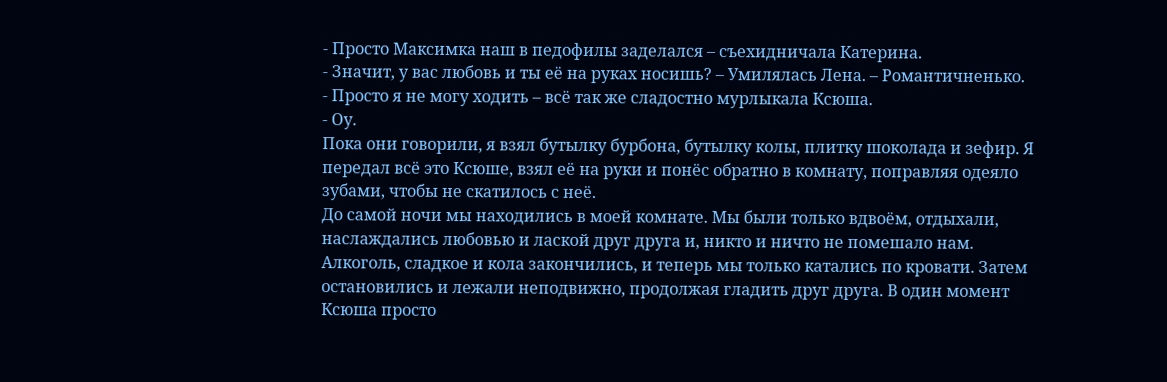- Просто Максимка наш в педофилы заделался – съехидничала Катерина.
- Значит, у вас любовь и ты её на руках носишь? – Умилялась Лена. – Романтичненько.
- Просто я не могу ходить – всё так же сладостно мурлыкала Ксюша.
- Оу.
Пока они говорили, я взял бутылку бурбона, бутылку колы, плитку шоколада и зефир. Я передал всё это Ксюше, взял её на руки и понёс обратно в комнату, поправляя одеяло зубами, чтобы не скатилось с неё.
До самой ночи мы находились в моей комнате. Мы были только вдвоём, отдыхали, наслаждались любовью и лаской друг друга и, никто и ничто не помешало нам.
Алкоголь, сладкое и кола закончились, и теперь мы только катались по кровати. Затем остановились и лежали неподвижно, продолжая гладить друг друга. В один момент Ксюша просто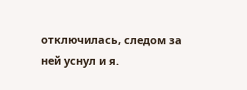отключилась, следом за ней уснул и я.